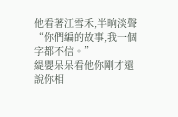他看著江雪禾,半晌淡聲“你們編的故事,我一個字都不信。”
緹嬰呆呆看他你剛才還說你相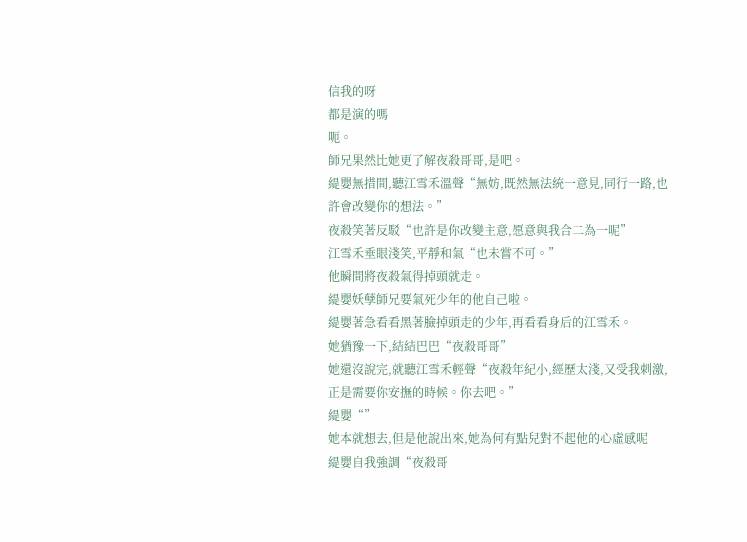信我的呀
都是演的嗎
呃。
師兄果然比她更了解夜殺哥哥,是吧。
緹嬰無措間,聽江雪禾溫聲“無妨,既然無法統一意見,同行一路,也許會改變你的想法。”
夜殺笑著反駁“也許是你改變主意,愿意與我合二為一呢”
江雪禾垂眼淺笑,平靜和氣“也未嘗不可。”
他瞬間將夜殺氣得掉頭就走。
緹嬰妖孽師兄要氣死少年的他自己啦。
緹嬰著急看看黑著臉掉頭走的少年,再看看身后的江雪禾。
她猶豫一下,結結巴巴“夜殺哥哥”
她還沒說完,就聽江雪禾輕聲“夜殺年紀小,經歷太淺,又受我刺激,正是需要你安撫的時候。你去吧。”
緹嬰“”
她本就想去,但是他說出來,她為何有點兒對不起他的心虛感呢
緹嬰自我強調“夜殺哥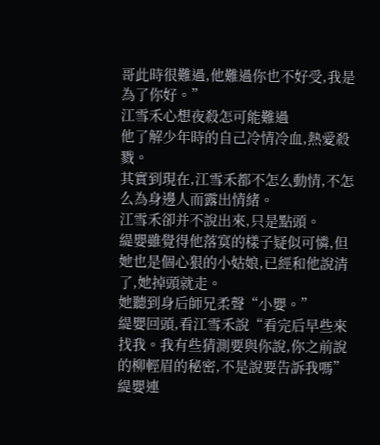哥此時很難過,他難過你也不好受,我是為了你好。”
江雪禾心想夜殺怎可能難過
他了解少年時的自己冷情冷血,熱愛殺戮。
其實到現在,江雪禾都不怎么動情,不怎么為身邊人而露出情緒。
江雪禾卻并不說出來,只是點頭。
緹嬰雖覺得他落寞的樣子疑似可憐,但她也是個心狠的小姑娘,已經和他說清了,她掉頭就走。
她聽到身后師兄柔聲“小嬰。”
緹嬰回頭,看江雪禾說“看完后早些來找我。我有些猜測要與你說,你之前說的柳輕眉的秘密,不是說要告訴我嗎”
緹嬰連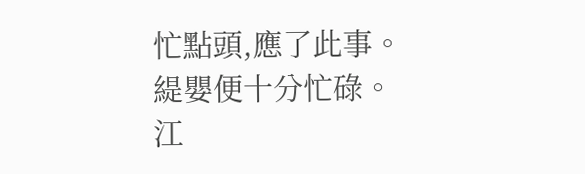忙點頭,應了此事。
緹嬰便十分忙碌。
江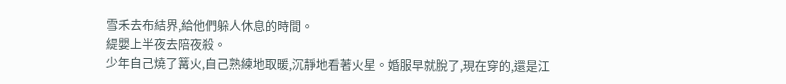雪禾去布結界,給他們躲人休息的時間。
緹嬰上半夜去陪夜殺。
少年自己燒了篝火,自己熟練地取暖,沉靜地看著火星。婚服早就脫了,現在穿的,還是江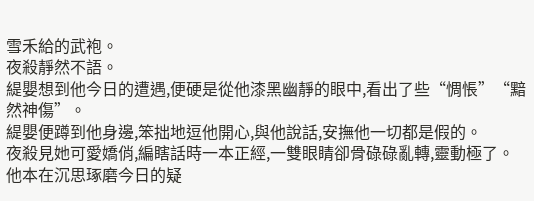雪禾給的武袍。
夜殺靜然不語。
緹嬰想到他今日的遭遇,便硬是從他漆黑幽靜的眼中,看出了些“惆悵”“黯然神傷”。
緹嬰便蹲到他身邊,笨拙地逗他開心,與他說話,安撫他一切都是假的。
夜殺見她可愛嬌俏,編瞎話時一本正經,一雙眼睛卻骨碌碌亂轉,靈動極了。
他本在沉思琢磨今日的疑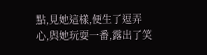點,見她這樣,便生了逗弄心,與她玩耍一番,露出了笑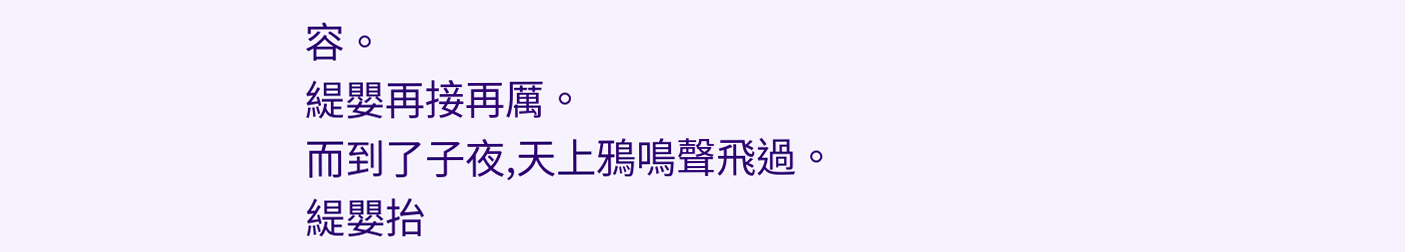容。
緹嬰再接再厲。
而到了子夜,天上鴉鳴聲飛過。
緹嬰抬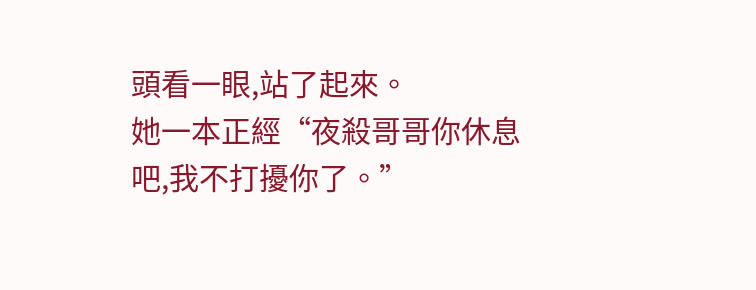頭看一眼,站了起來。
她一本正經“夜殺哥哥你休息吧,我不打擾你了。”